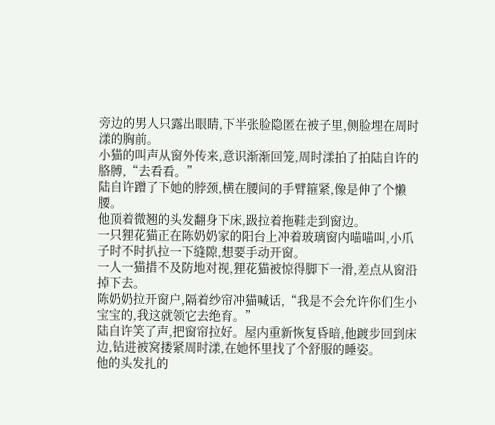旁边的男人只露出眼睛,下半张脸隐匿在被子里,侧脸埋在周时漾的胸前。
小猫的叫声从窗外传来,意识渐渐回笼,周时漾拍了拍陆自许的胳膊,“去看看。”
陆自许蹭了下她的脖颈,横在腰间的手臂箍紧,像是伸了个懒腰。
他顶着微翘的头发翻身下床,趿拉着拖鞋走到窗边。
一只狸花猫正在陈奶奶家的阳台上冲着玻璃窗内喵喵叫,小爪子时不时扒拉一下缝隙,想要手动开窗。
一人一猫措不及防地对视,狸花猫被惊得脚下一滑,差点从窗沿掉下去。
陈奶奶拉开窗户,隔着纱帘冲猫喊话,“我是不会允许你们生小宝宝的,我这就领它去绝育。”
陆自许笑了声,把窗帘拉好。屋内重新恢复昏暗,他踱步回到床边,钻进被窝搂紧周时漾,在她怀里找了个舒服的睡姿。
他的头发扎的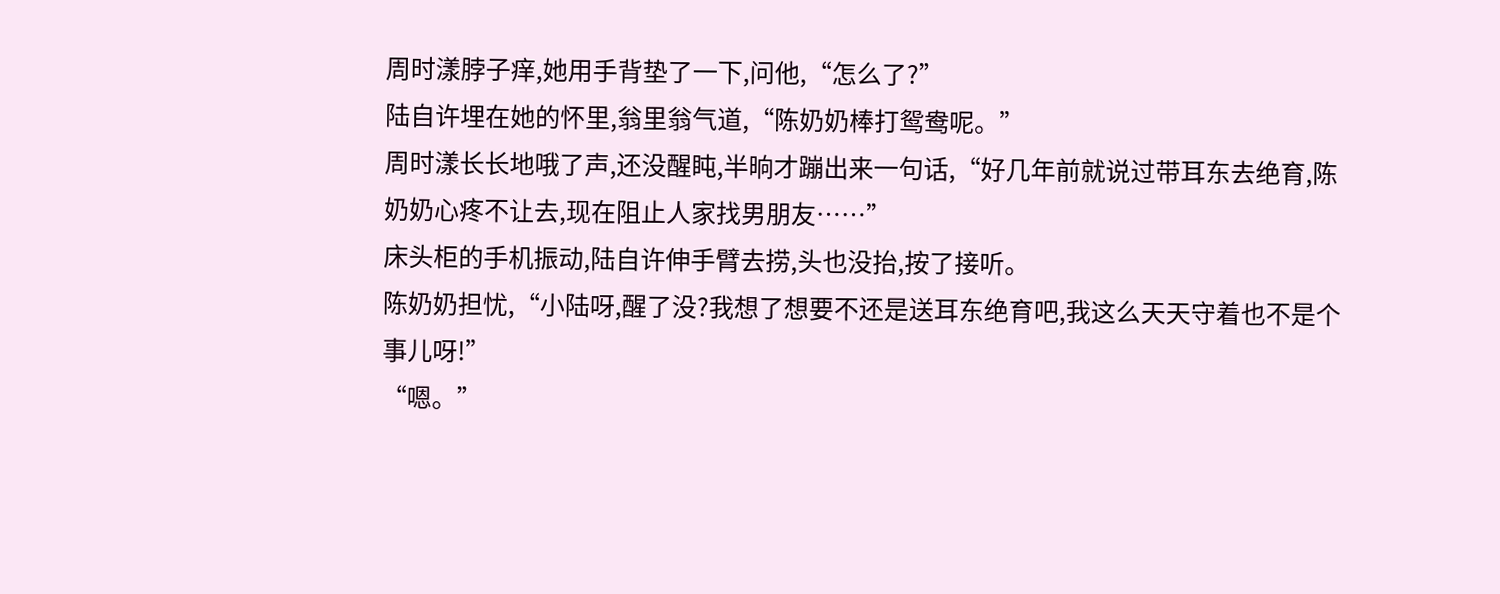周时漾脖子痒,她用手背垫了一下,问他,“怎么了?”
陆自许埋在她的怀里,翁里翁气道,“陈奶奶棒打鸳鸯呢。”
周时漾长长地哦了声,还没醒盹,半晌才蹦出来一句话,“好几年前就说过带耳东去绝育,陈奶奶心疼不让去,现在阻止人家找男朋友……”
床头柜的手机振动,陆自许伸手臂去捞,头也没抬,按了接听。
陈奶奶担忧,“小陆呀,醒了没?我想了想要不还是送耳东绝育吧,我这么天天守着也不是个事儿呀!”
“嗯。”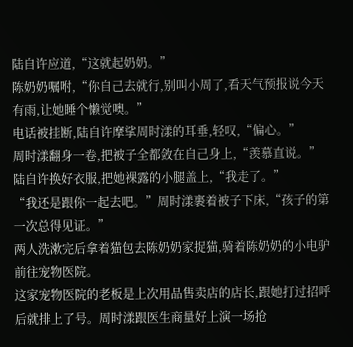陆自许应道,“这就起奶奶。”
陈奶奶嘱咐,“你自己去就行,别叫小周了,看天气预报说今天有雨,让她睡个懒觉噢。”
电话被挂断,陆自许摩挲周时漾的耳垂,轻叹,“偏心。”
周时漾翻身一卷,把被子全都敛在自己身上,“羡慕直说。”
陆自许换好衣服,把她裸露的小腿盖上,“我走了。”
“我还是跟你一起去吧。”周时漾裹着被子下床,“孩子的第一次总得见证。”
两人洗漱完后拿着猫包去陈奶奶家捉猫,骑着陈奶奶的小电驴前往宠物医院。
这家宠物医院的老板是上次用品售卖店的店长,跟她打过招呼后就排上了号。周时漾跟医生商量好上演一场抢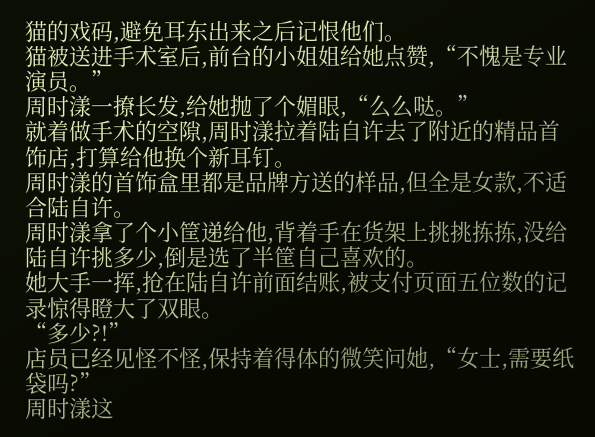猫的戏码,避免耳东出来之后记恨他们。
猫被送进手术室后,前台的小姐姐给她点赞,“不愧是专业演员。”
周时漾一撩长发,给她抛了个媚眼,“么么哒。”
就着做手术的空隙,周时漾拉着陆自许去了附近的精品首饰店,打算给他换个新耳钉。
周时漾的首饰盒里都是品牌方送的样品,但全是女款,不适合陆自许。
周时漾拿了个小筐递给他,背着手在货架上挑挑拣拣,没给陆自许挑多少,倒是选了半筐自己喜欢的。
她大手一挥,抢在陆自许前面结账,被支付页面五位数的记录惊得瞪大了双眼。
“多少?!”
店员已经见怪不怪,保持着得体的微笑问她,“女士,需要纸袋吗?”
周时漾这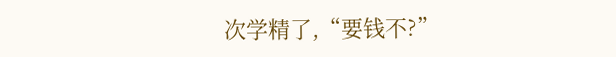次学精了,“要钱不?”